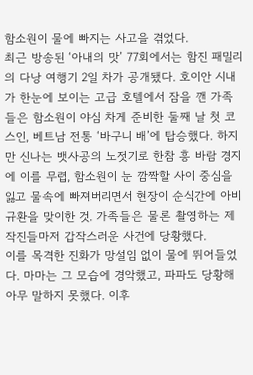함소원이 물에 빠지는 사고을 겪었다.
최근 방송된 ‘아내의 맛’ 77회에서는 함진 패밀리의 다낭 여행기 2일 차가 공개됐다. 호이안 시내가 한눈에 보이는 고급 호텔에서 잠을 깬 가족들은 함소원이 야심 차게 준비한 둘째 날 첫 코스인, 베트남 전통 ‘바구니 배’에 탑승했다. 하지만 신나는 뱃사공의 노젓기로 한참 흥 바람 경지에 이를 무렵, 함소원이 눈 깜짝할 사이 중심을 잃고 물속에 빠져버리면서 현장이 순식간에 아비규환을 맞이한 것. 가족들은 물론 촬영하는 제작진들마저 갑작스러운 사건에 당황했다.
이를 목격한 진화가 망설임 없이 물에 뛰어들었다. 마마는 그 모습에 경악했고, 파파도 당황해 아무 말하지 못했다. 이후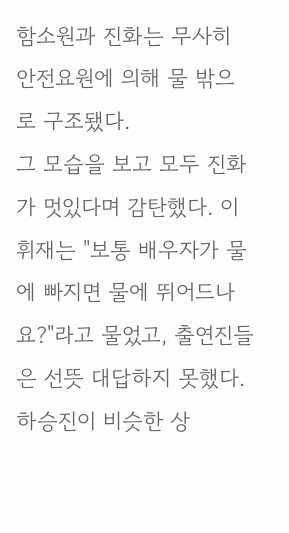함소원과 진화는 무사히 안전요원에 의해 물 밖으로 구조됐다.
그 모습을 보고 모두 진화가 멋있다며 감탄했다. 이휘재는 "보통 배우자가 물에 빠지면 물에 뛰어드나요?"라고 물었고, 출연진들은 선뜻 대답하지 못했다. 하승진이 비슷한 상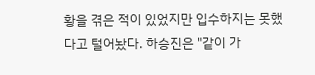황을 겪은 적이 있었지만 입수하지는 못했다고 털어놨다. 하승진은 "같이 가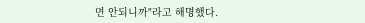면 안되니까"라고 해명했다.